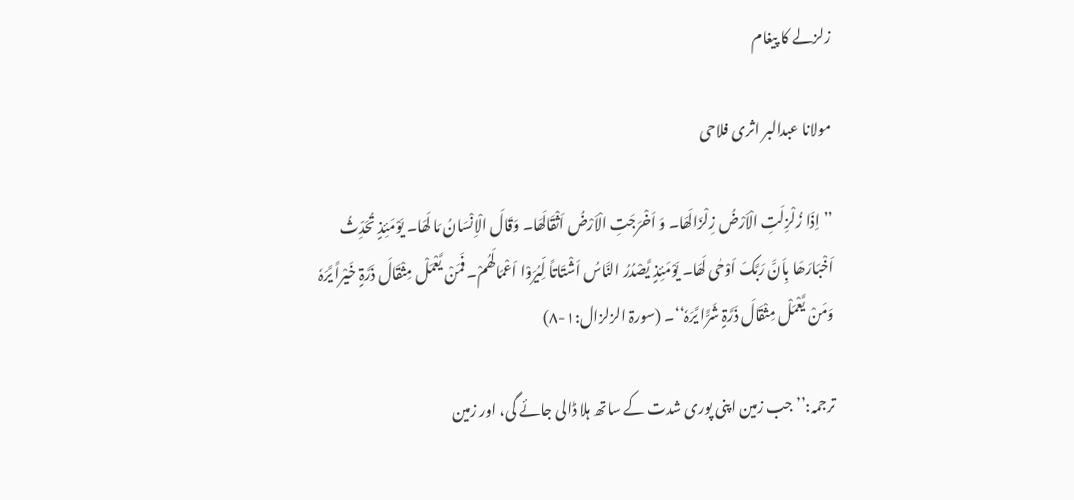زلزلے کا پیغام

مولانا عبدالبر اثری فلاحی

’’اِذَا زُلْزِلَتِ الْاَرْضُ زِلْزَالَھَا۔ وَ اَخْرَجَتِ الْاَرْضُ اَثْقَالَھَا۔ وَقَالَ الْاِنْسَانُ مَا لَھَا۔ یَوْمَئِذٍ تُحَدِّثُ اَخْبَارَھَا بِاَنَّ رَبَّکَ اَوْحٰی لَھَا۔ یَوْمَئِذٍ یَّصْدُرُ النَّاسُ اَشْتَاتاً لِّیُرَوْا اَعْمَالَھُمْ۔ فَمَنْ یَّعْمَلْ مِثْقَالَ ذَرَّۃٍ خَیْراً یَّرَہٗ وَمَنْ یَّعْمَلْ مِثْقَالَ ذَرَّۃٍ شَرًّا یَّرَہٗ‘‘۔ (سورۃ الزلزال:۱-۸)

ترجمہ:’’جب زمین اپنی پوری شدت کے ساتھ ہلا ڈالی جائے گی، اور زمین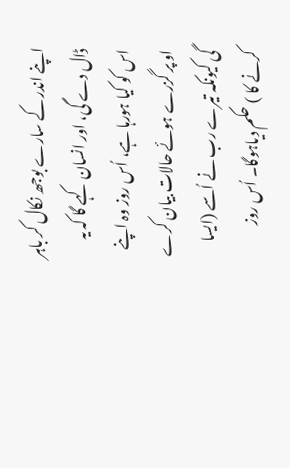اپنے اندر کے سارے بوجھ نکال کر باہر ڈال دے گی، اور انسان کہے گا کہ یہ اس کو کیا ہورہا ہے، اُس روز وہ اپنے او پر گزرے ہوئے حالات بیان کرے گی کیونکہ تیرے رب نے اُسے (ایسا کرنے کا ) حکم دیاہوگا۔ اُس روز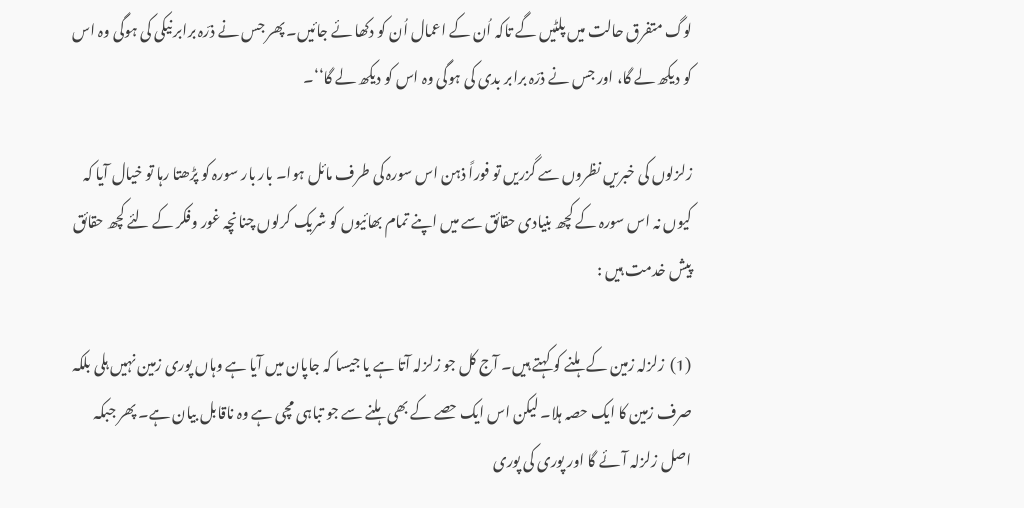لوگ متفرق حالت میں پلٹیں گے تاکہ اُن کے اعمال اُن کو دکھا ئے جائیں۔ پھر جس نے ذرّہ برابر نیکی کی ہوگی وہ اس کو دیکھ لے گا، اور جس نے ذرّہ برابر بدی کی ہوگی وہ اس کو دیکھ لے گا‘‘۔

زلزلوں کی خبریں نظروں سے گزریں تو فوراً ذہن اس سورہ کی طرف مائل ہوا۔ بار بار سورہ کو پڑھتا رہا تو خیال آیا کہ کیوں نہ اس سورہ کے کچھ بنیادی حقائق سے میں اپنے تمام بھائیوں کو شریک کرلوں چنانچہ غور وفکر کے لئے کچھ حقائق پیش خدمت ہیں :

(1)  زلزلہ زمین کے ہلنے کو کہتے ہیں۔ آج کل جو زلزلہ آتا ہے یا جیسا کہ جاپان میں آیا ہے وہاں پوری زمین نہیں ہلی بلکہ صرف زمین کا ایک حصہ ہلا۔ لیکن اس ایک حصے کے بھی ہلنے سے جو تباہی مچی ہے وہ ناقابل بیان ہے۔ پھر جبکہ اصل زلزلہ آئے گا اور پوری کی پوری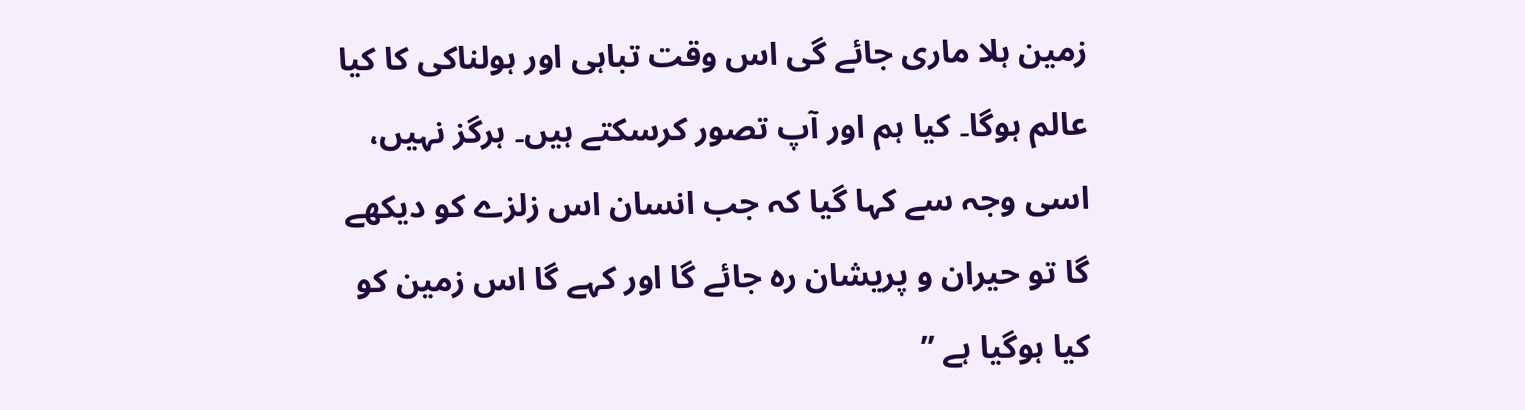زمین ہلا ماری جائے گی اس وقت تباہی اور ہولناکی کا کیا عالم ہوگا۔ کیا ہم اور آپ تصور کرسکتے ہیں۔ ہرگز نہیں، اسی وجہ سے کہا گیا کہ جب انسان اس زلزے کو دیکھے گا تو حیران و پریشان رہ جائے گا اور کہے گا اس زمین کو کیا ہوگیا ہے ’’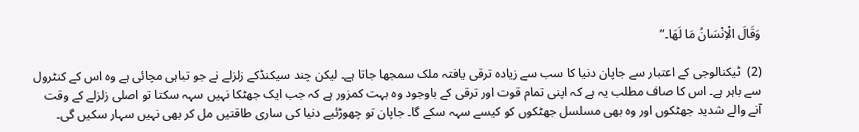وَقَالَ الْاِنْسَانُ مَا لَھَا۔”

(2)  ٹیکنالوجی کے اعتبار سے جاپان دنیا کا سب سے زیادہ ترقی یافتہ ملک سمجھا جاتا ہے۔ لیکن چند سیکنڈکے زلزلے نے جو تباہی مچائی ہے وہ اس کے کنٹرول سے باہر ہے۔ اس کا صاف مطلب یہ ہے کہ اپنی تمام قوت اور ترقی کے باوجود وہ بہت کمزور ہے کہ جب ایک جھٹکا نہیں سہہ سکتا تو اصلی زلزلے کے وقت آنے والے شدید جھٹکوں اور وہ بھی مسلسل جھٹکوں کو کیسے سہہ سکے گا۔ جاپان تو چھوڑئیے دنیا کی ساری طاقتیں مل کر بھی نہیں سہار سکیں گی۔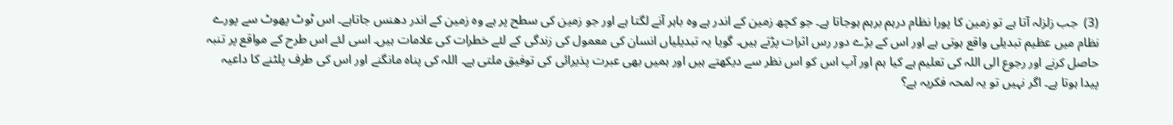(3)  جب زلزلہ آتا ہے تو زمین کا پورا نظام درہم برہم ہوجاتا ہے۔ جو کچھ زمین کے اندر ہے وہ باہر آنے لگتا ہے اور جو زمین کی سطح پر ہے وہ زمین کے اندر دھنس جاتاہے۔ اس ٹوٹ پھوٹ سے پورے نظام میں عظیم تبدیلی واقع ہوتی ہے اور اس کے بڑے دور رس اثرات پڑتے ہیں۔ گویا یہ تبدیلیاں انسان کی معمول کی زندگی کے لئے خطرات کی علامات ہیں۔ اسی لئے اس طرح کے مواقع پر تنبہ حاصل کرنے اور رجوع الی اللہ کی تعلیم ہے کیا ہم اور آپ اس کو اس نظر سے دیکھتے ہیں اور ہمیں بھی عبرت پذیرائی کی توفیق ملتی ہے۔ اللہ کی پناہ مانگنے اور اس کی طرف پلٹنے کا داعیہ پیدا ہوتا ہے۔ اگر نہیں تو یہ لمحہ فکریہ ہے؟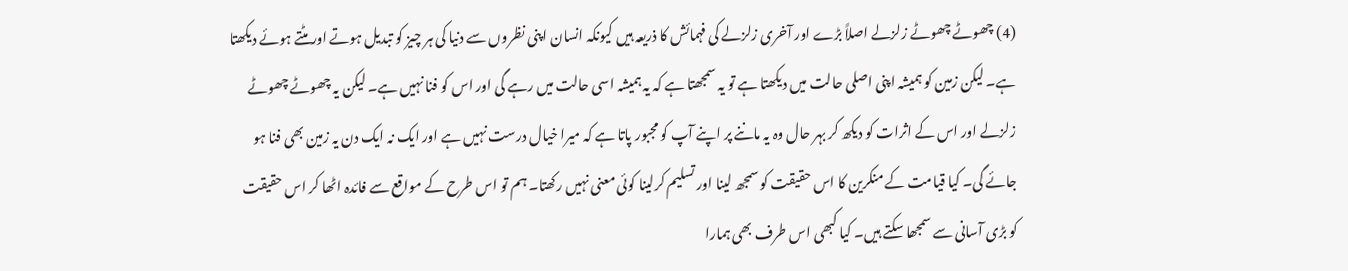(4) چھوٹے چھوٹے زلزلے اصلاً بڑے اور آخری زلزلے کی فہمائش کا ذریعہ ہیں کیونکہ انسان اپنی نظروں سے دنیا کی ہر چیز کو تبدیل ہوتے اور مٹتے ہوئے دیکھتا ہے۔ لیکن زمین کو ہمیشہ اپنی اصلی حالت میں دیکھتا ہے تو یہ سمجھتا ہے کہ یہ ہمیشہ اسی حالت میں رہے گی اور اس کو فنا نہیں ہے۔ لیکن یہ چھوٹے چھوٹے زلزلے اور اس کے اثرات کو دیکھ کر بہر حال وہ یہ ماننے پر اپنے آپ کو مجبور پاتا ہے کہ میرا خیال درست نہیں ہے اور ایک نہ ایک دن یہ زمین بھی فنا ہو جائے گی۔ کیا قیامت کے منکرین کا اس حقیقت کو سمجھ لینا اور تسلیم کرلینا کوئی معنی نہیں رکھتا۔ ہم تو اس طرح کے مواقع سے فائدہ اٹھا کر اس حقیقت کو بڑی آسانی سے سمجھا سکتے ہیں۔ کیا کبھی اس طرف بھی ہمارا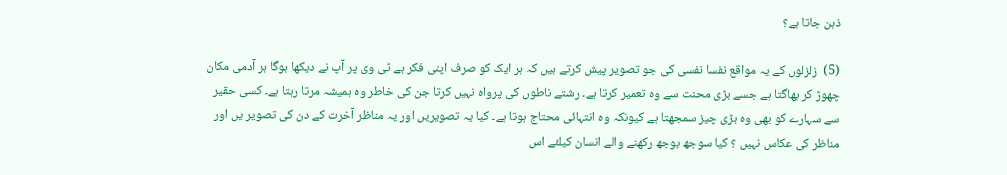ذہن جاتا ہے؟

(5)  زلزلوں کے یہ مواقع نفسا نفسی کی جو تصویر پیش کرتے ہیں کہ ہر ایک کو صرف اپنی فکر ہے ٹی وی پر آپ نے دیکھا ہوگا ہر آدمی مکان چھوڑ کر بھاگتا ہے جسے بڑی محنت سے وہ تعمیر کرتا ہے۔ رشتے ناطوں کی پرواہ نہیں کرتا جن کی خاطر وہ ہمیشہ مرتا رہتا ہے۔ کسی حقیر سے سہارے کو بھی وہ بڑی چیز سمجھتا ہے کیونکہ وہ انتہائی محتاج ہوتا ہے۔ کیا یہ تصویریں اور یہ مناظر آخرت کے دن کی تصویر یں اور مناظر کی عکاس نہیں ؟ کیا سوجھ بوجھ رکھنے والے انسان کیلئے اس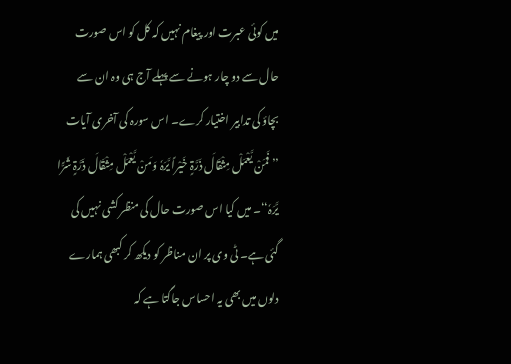میں کوئی عبرت اور پیغام نہیں کہ کل کو اس صورت حال سے دو چار ہونے سے پہلے آج ہی وہ ان سے بچاؤ کی تدابیر اختیار کرے۔ اس سورہ کی آخری آیات ’’فَمَنْ یَّعْمَلْ مِثْقَالَ ذَرَّۃٍ خَیْراً یَّرَہٗ وَمَنْ یَّعْمَلْ مِثْقَالَ ذَرَّۃٍ شَرًّا یَّرَہٗ‘‘۔ میں کیا اس صورت حال کی منظر کشی نہیں کی گئی ہے۔ ٹی وی پر ان مناظر کو دیکھ کر کبھی ہمارے دلوں میں بھی یہ احساس جاگتا ہے کہ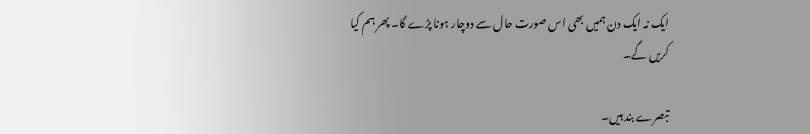ایک نہ ایک دن ہمیں بھی اس صورت حال سے دوچار ہونا پڑے گا۔ پھر ہم کیا کریں گے۔

تبصرے بند ہیں۔